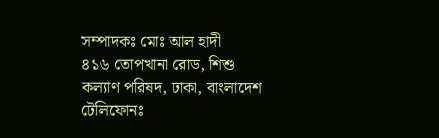সম্পাদকঃ মোঃ আল হাদী
৪১৬ তোপখানা রোড, শিশু কল্যাণ পরিষদ, ঢাকা, বাংলাদেশ
টেলিফোনঃ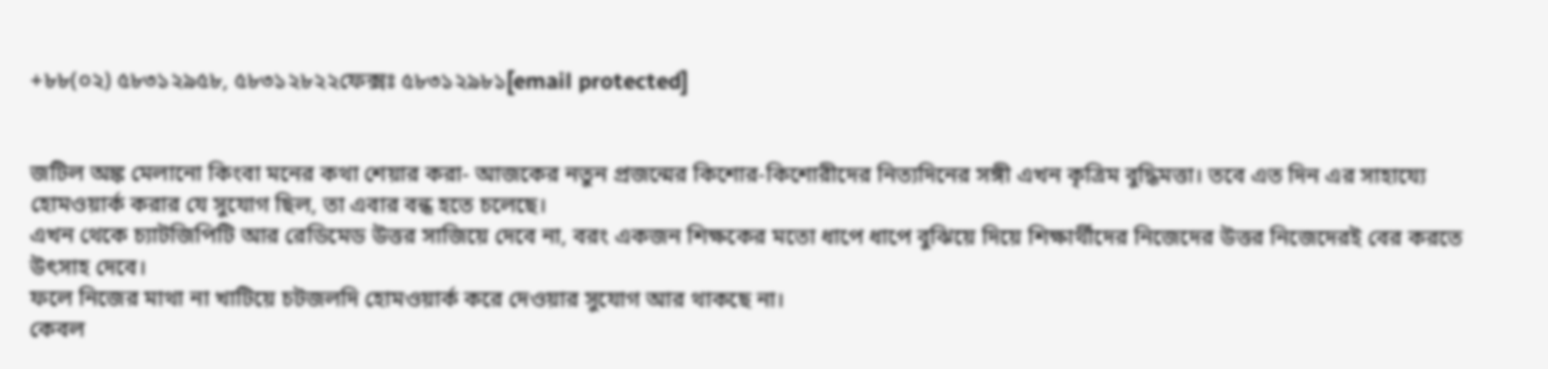+৮৮(০২) ৫৮৩১২৯৫৮, ৫৮৩১২৮২২ফেক্সঃ ৫৮৩১২৯৮১[email protected]


জটিল অঙ্ক মেলানো কিংবা মনের কথা শেয়ার করা- আজকের নতুন প্রজন্মের কিশোর-কিশোরীদের নিত্যদিনের সঙ্গী এখন কৃত্রিম বুদ্ধিমত্তা। তবে এত দিন এর সাহায্যে হোমওয়ার্ক করার যে সুযোগ ছিল, তা এবার বন্ধ হতে চলেছে।
এখন থেকে চ্যাটজিপিটি আর রেডিমেড উত্তর সাজিয়ে দেবে না, বরং একজন শিক্ষকের মতো ধাপে ধাপে বুঝিয়ে দিয়ে শিক্ষার্থীদের নিজেদের উত্তর নিজেদেরই বের করতে উৎসাহ দেবে।
ফলে নিজের মাথা না খাটিয়ে চটজলদি হোমওয়ার্ক করে দেওয়ার সুযোগ আর থাকছে না।
কেবল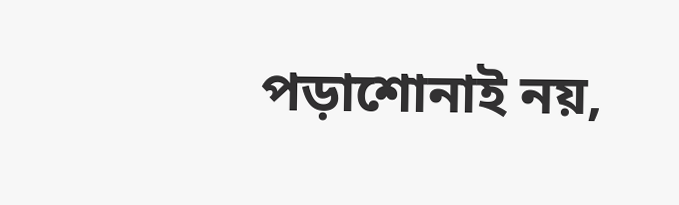পড়াশোনাই নয়,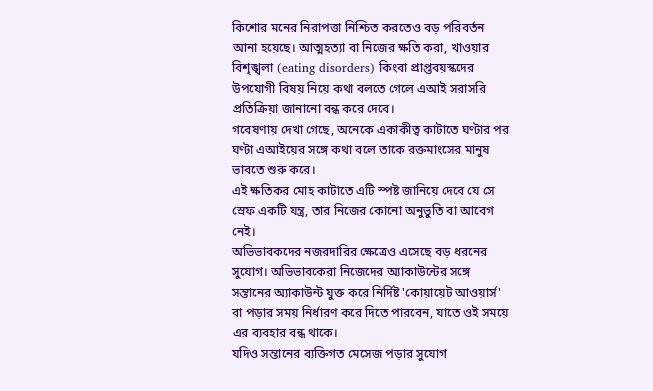কিশোর মনের নিরাপত্তা নিশ্চিত করতেও বড় পরিবর্তন আনা হয়েছে। আত্মহত্যা বা নিজের ক্ষতি করা, খাওয়ার বিশৃঙ্খলা (eating disorders) কিংবা প্রাপ্তবয়স্কদের উপযোগী বিষয় নিয়ে কথা বলতে গেলে এআই সরাসরি প্রতিক্রিয়া জানানো বন্ধ করে দেবে।
গবেষণায় দেখা গেছে, অনেকে একাকীত্ব কাটাতে ঘণ্টার পর ঘণ্টা এআইয়ের সঙ্গে কথা বলে তাকে রক্তমাংসের মানুষ ভাবতে শুরু করে।
এই ক্ষতিকর মোহ কাটাতে এটি স্পষ্ট জানিয়ে দেবে যে সে স্রেফ একটি যন্ত্র, তার নিজের কোনো অনুভুতি বা আবেগ নেই।
অভিভাবকদের নজরদারির ক্ষেত্রেও এসেছে বড় ধরনের সুযোগ। অভিভাবকেরা নিজেদের অ্যাকাউন্টের সঙ্গে সন্তানের অ্যাকাউন্ট যুক্ত করে নির্দিষ্ট 'কোয়ায়েট আওয়ার্স' বা পড়ার সময় নির্ধারণ করে দিতে পারবেন, যাতে ওই সময়ে এর ব্যবহার বন্ধ থাকে।
যদিও সন্তানের ব্যক্তিগত মেসেজ পড়ার সুযোগ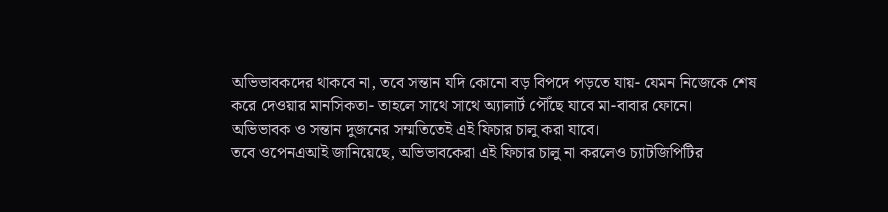অভিভাবকদের থাকবে না, তবে সন্তান যদি কোনো বড় বিপদে পড়তে যায়- যেমন নিজেকে শেষ করে দেওয়ার মানসিকতা- তাহলে সাথে সাথে অ্যালার্ট পৌঁছে যাবে মা-বাবার ফোনে।
অভিভাবক ও সন্তান দুজনের সম্মতিতেই এই ফিচার চালু করা যাবে।
তবে ওপেনএআই জানিয়েছে, অভিভাবকেরা এই ফিচার চালু না করলেও চ্যাটজিপিটির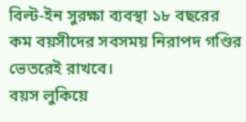বিল্ট-ইন সুরক্ষা ব্যবস্থা ১৮ বছরের কম বয়সীদের সবসময় নিরাপদ গণ্ডির ভেতরেই রাখবে।
বয়স লুকিয়ে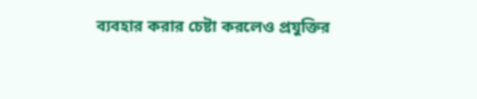ব্যবহার করার চেষ্টা করলেও প্রযুক্তির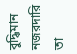বুদ্ধিমান নজরদারি তা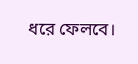ধরে ফেলবে।